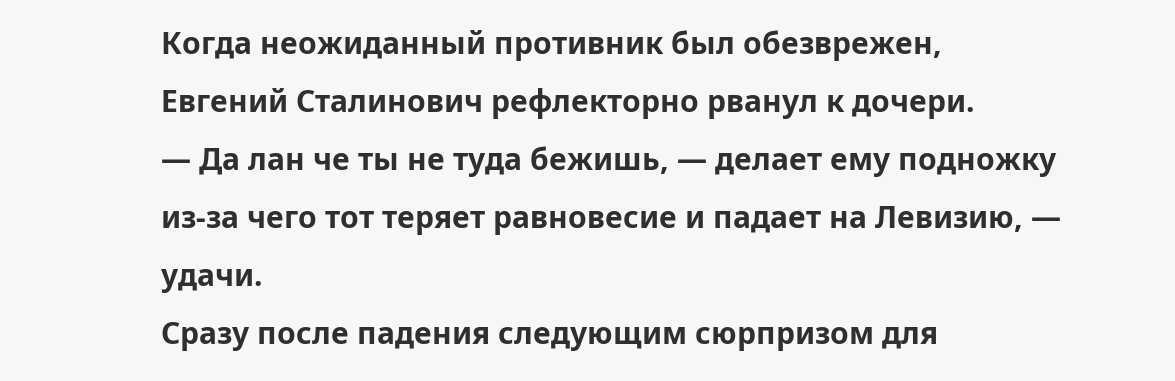Когда неожиданный противник был обезврежен, Евгений Сталинович рефлекторно рванул к дочери.
— Да лан че ты не туда бежишь, — делает ему подножку из-за чего тот теряет равновесие и падает на Левизию, — удачи.
Сразу после падения следующим сюрпризом для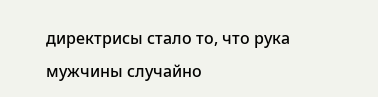директрисы стало то, что рука мужчины случайно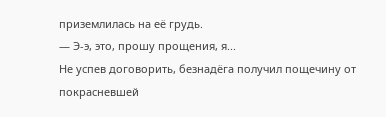приземлилась на её грудь.
— Э-э, это, прошу прощения, я...
Не успев договорить, безнадёга получил пощечину от покрасневшей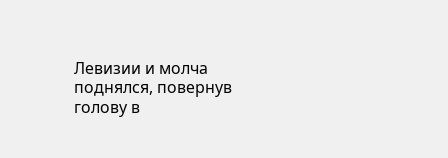Левизии и молча поднялся, повернув голову в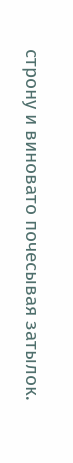строну и виновато почесывая затылок.